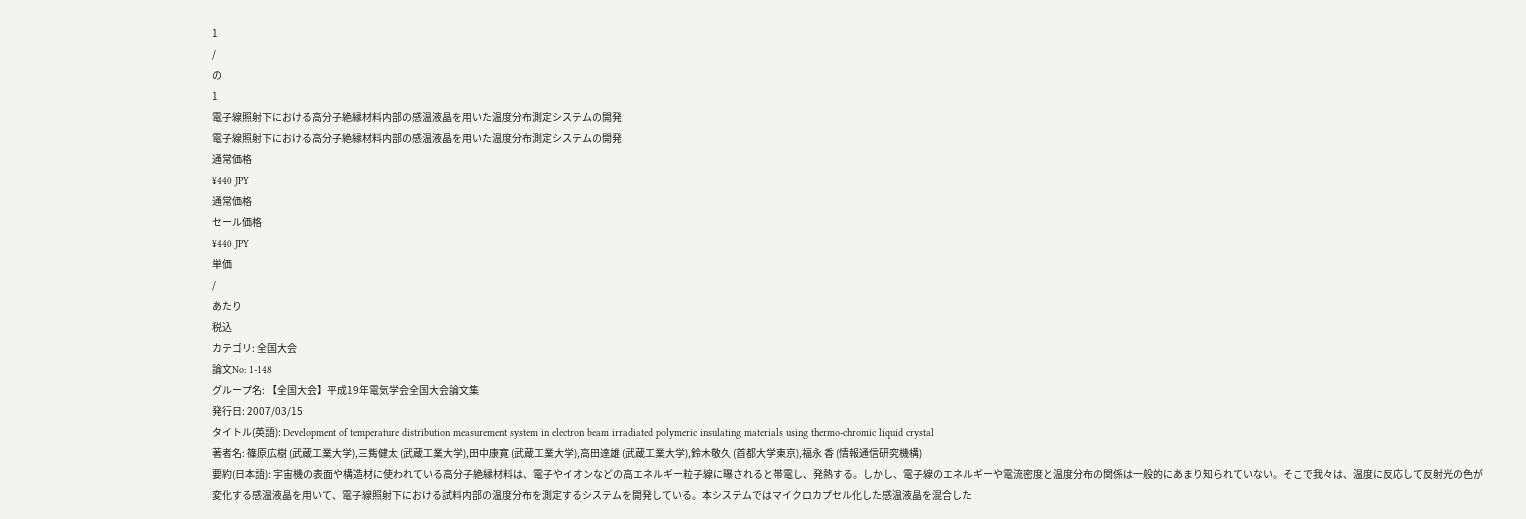1
/
の
1
電子線照射下における高分子絶縁材料内部の感温液晶を用いた温度分布測定システムの開発
電子線照射下における高分子絶縁材料内部の感温液晶を用いた温度分布測定システムの開発
通常価格
¥440 JPY
通常価格
セール価格
¥440 JPY
単価
/
あたり
税込
カテゴリ: 全国大会
論文No: 1-148
グループ名: 【全国大会】平成19年電気学会全国大会論文集
発行日: 2007/03/15
タイトル(英語): Development of temperature distribution measurement system in electron beam irradiated polymeric insulating materials using thermo-chromic liquid crystal
著者名: 篠原広樹 (武蔵工業大学),三觜健太 (武蔵工業大学),田中康寛 (武蔵工業大学),高田達雄 (武蔵工業大学),鈴木敬久 (首都大学東京),福永 香 (情報通信研究機構)
要約(日本語): 宇宙機の表面や構造材に使われている高分子絶縁材料は、電子やイオンなどの高エネルギー粒子線に曝されると帯電し、発熱する。しかし、電子線のエネルギーや電流密度と温度分布の関係は一般的にあまり知られていない。そこで我々は、温度に反応して反射光の色が変化する感温液晶を用いて、電子線照射下における試料内部の温度分布を測定するシステムを開発している。本システムではマイクロカプセル化した感温液晶を混合した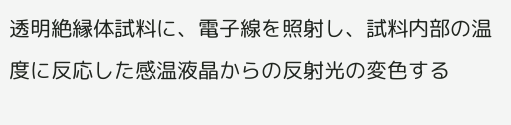透明絶縁体試料に、電子線を照射し、試料内部の温度に反応した感温液晶からの反射光の変色する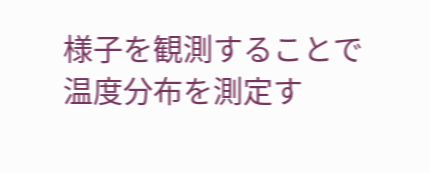様子を観測することで温度分布を測定す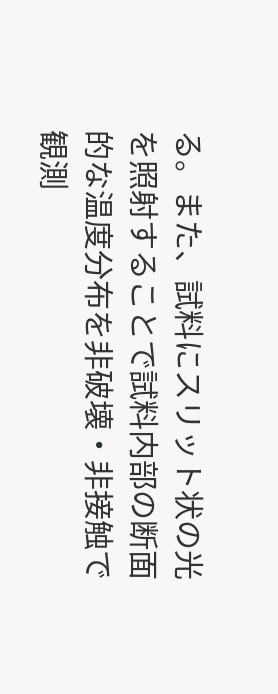る。また、試料にスリット状の光を照射することで試料内部の断面的な温度分布を非破壊・非接触で観測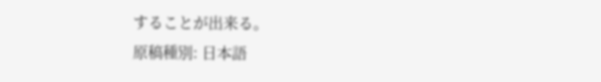することが出来る。
原稿種別: 日本語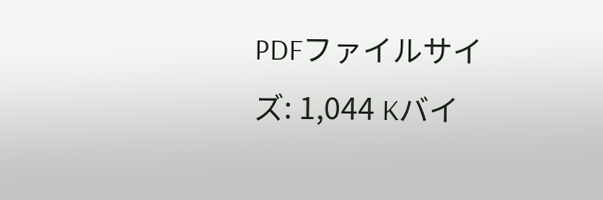PDFファイルサイズ: 1,044 Kバイ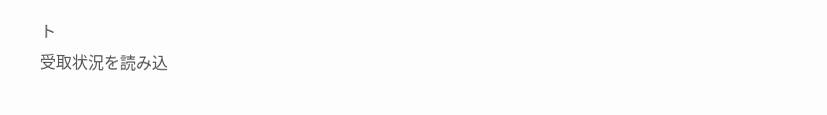ト
受取状況を読み込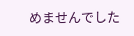めませんでした